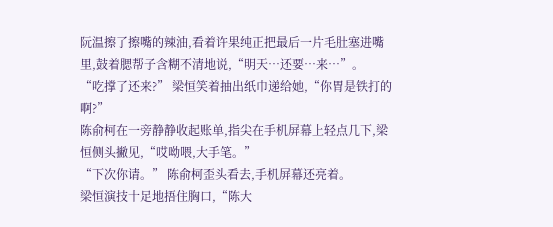阮温擦了擦嘴的辣油,看着许果纯正把最后一片毛肚塞进嘴里,鼓着腮帮子含糊不清地说,“明天…还要…来…”。
“吃撑了还来?” 梁恒笑着抽出纸巾递给她,“你胃是铁打的啊?”
陈俞柯在一旁静静收起账单,指尖在手机屏幕上轻点几下,梁恒侧头撇见,“哎呦喂,大手笔。”
“下次你请。” 陈俞柯歪头看去,手机屏幕还亮着。
梁恒演技十足地捂住胸口,“陈大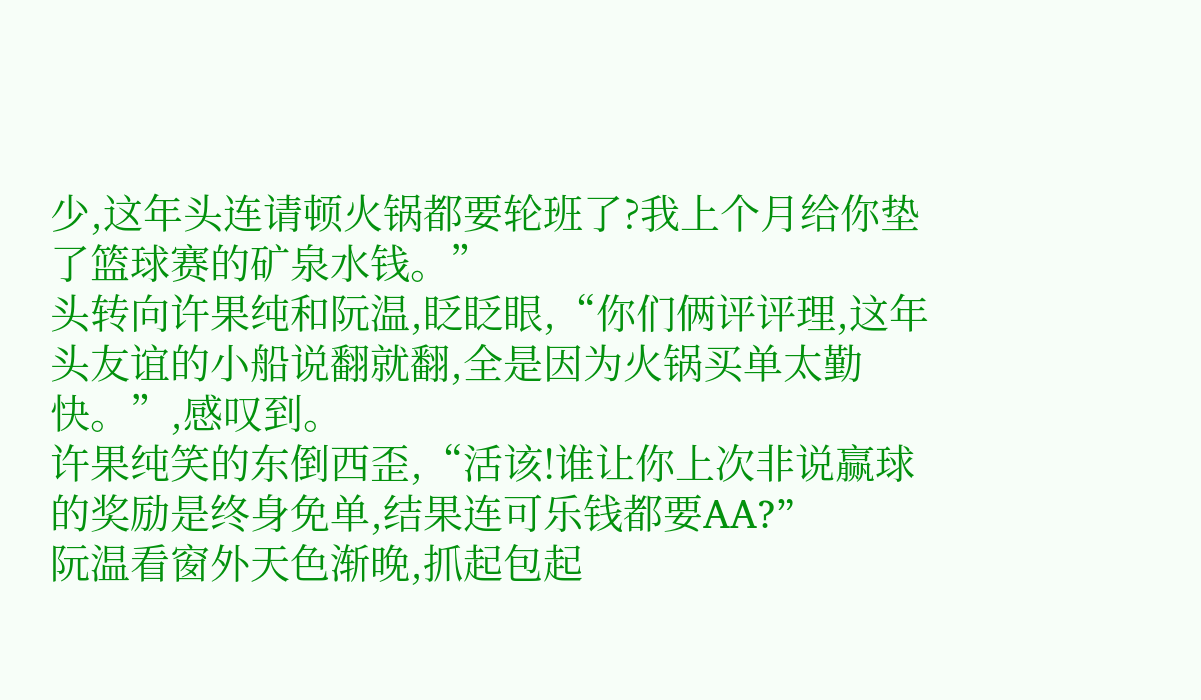少,这年头连请顿火锅都要轮班了?我上个月给你垫了篮球赛的矿泉水钱。”
头转向许果纯和阮温,眨眨眼,“你们俩评评理,这年头友谊的小船说翻就翻,全是因为火锅买单太勤快。”,感叹到。
许果纯笑的东倒西歪,“活该!谁让你上次非说赢球的奖励是终身免单,结果连可乐钱都要AA?”
阮温看窗外天色渐晚,抓起包起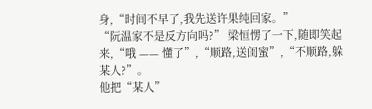身,“时间不早了,我先送许果纯回家。”
“阮温家不是反方向吗?” 梁恒愣了一下,随即笑起来,“哦 —— 懂了”,“顺路,送闺蜜”,“不顺路,躲某人?”。
他把“某人”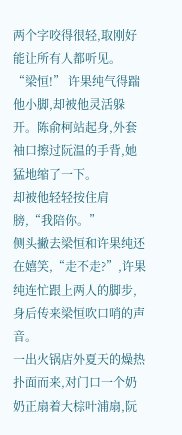两个字咬得很轻,取刚好能让所有人都听见。
“梁恒!” 许果纯气得踹他小脚,却被他灵活躲开。陈俞柯站起身,外套袖口擦过阮温的手背,她猛地缩了一下。
却被他轻轻按住肩膀,“我陪你。”
侧头撇去梁恒和许果纯还在嬉笑,“走不走?”,许果纯连忙跟上两人的脚步,身后传来梁恒吹口哨的声音。
一出火锅店外夏天的燥热扑面而来,对门口一个奶奶正扇着大棕叶浦扇,阮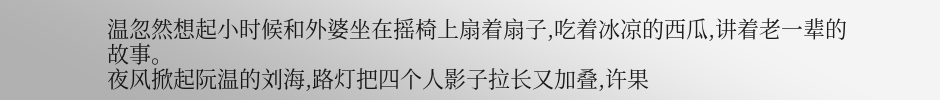温忽然想起小时候和外婆坐在摇椅上扇着扇子,吃着冰凉的西瓜,讲着老一辈的故事。
夜风掀起阮温的刘海,路灯把四个人影子拉长又加叠,许果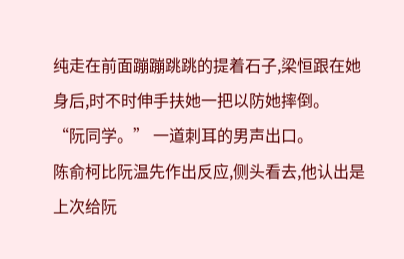纯走在前面蹦蹦跳跳的提着石子,梁恒跟在她身后,时不时伸手扶她一把以防她摔倒。
“阮同学。” 一道刺耳的男声出口。
陈俞柯比阮温先作出反应,侧头看去,他认出是上次给阮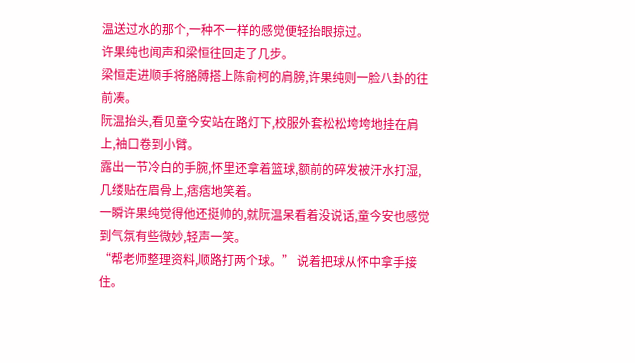温送过水的那个,一种不一样的感觉便轻抬眼掠过。
许果纯也闻声和梁恒往回走了几步。
梁恒走进顺手将胳膊搭上陈俞柯的肩膀,许果纯则一脸八卦的往前凑。
阮温抬头,看见童今安站在路灯下,校服外套松松垮垮地挂在肩上,袖口卷到小臂。
露出一节冷白的手腕,怀里还拿着篮球,额前的碎发被汗水打湿,几缕贴在眉骨上,痞痞地笑着。
一瞬许果纯觉得他还挺帅的,就阮温呆看着没说话,童今安也感觉到气氛有些微妙,轻声一笑。
“帮老师整理资料,顺路打两个球。” 说着把球从怀中拿手接住。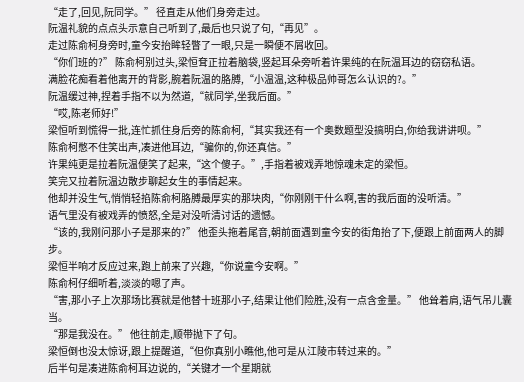“走了,回见,阮同学。” 径直走从他们身旁走过。
阮温礼貌的点点头示意自己听到了,最后也只说了句,“再见”。
走过陈俞柯身旁时,童今安抬眸轻瞥了一眼,只是一瞬便不屑收回。
“你们班的?” 陈俞柯别过头,梁恒耷正拉着脑袋,竖起耳朵旁听着许果纯的在阮温耳边的窃窃私语。
满脸花痴看着他离开的背影,腕着阮温的胳膊,“小温温,这种极品帅哥怎么认识的?。”
阮温缓过神,捏着手指不以为然道,“就同学,坐我后面。”
“哎,陈老师好!”
梁恒听到慌得一批,连忙抓住身后旁的陈俞柯,“其实我还有一个奥数题型没搞明白,你给我讲讲呗。”
陈俞柯憋不住笑出声,凑进他耳边,“骗你的,你还真信。”
许果纯更是拉着阮温便笑了起来,“这个傻子。”,手指着被戏弄地惊魂未定的梁恒。
笑完又拉着阮温边散步聊起女生的事情起来。
他却并没生气,悄悄轻掐陈俞柯胳膊最厚实的那块肉,“你刚刚干什么啊,害的我后面的没听清。”
语气里没有被戏弄的愤怒,全是对没听清讨话的遗憾。
“该的,我刚问那小子是那来的?” 他歪头拖着尾音,朝前面遇到童今安的街角抬了下,便跟上前面两人的脚步。
梁恒半响才反应过来,跑上前来了兴趣,“你说童今安啊。”
陈俞柯仔细听着,淡淡的嗯了声。
“害,那小子上次那场比赛就是他替十班那小子,结果让他们险胜,没有一点含金量。” 他耸着肩,语气吊儿囊当。
“那是我没在。” 他往前走,顺带抛下了句。
梁恒倒也没太惊讶,跟上提醒道,“但你真别小瞧他,他可是从江陵市转过来的。”
后半句是凑进陈俞柯耳边说的,“关键才一个星期就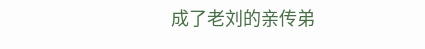成了老刘的亲传弟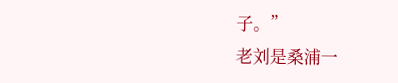子。”
老刘是桑浦一